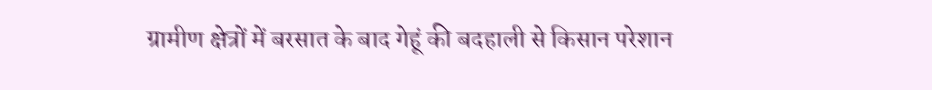ग्रामीण क्षेत्रों में बरसात के बाद गेहूं की बदहाली से किसान परेशान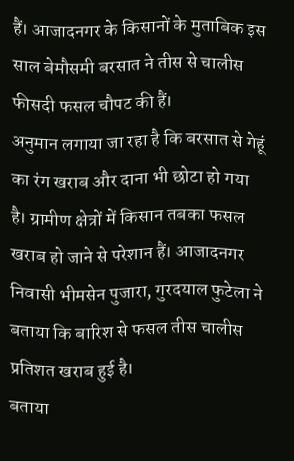हैं। आजादनगर के किसानों के मुताबिक इस साल बेमौसमी बरसात ने तीस से चालीस फीसदी फसल चौपट की हैं।
अनुमान लगाया जा रहा है कि बरसात से गेहूं का रंग खराब और दाना भी छोटा हो गया है। ग्रामीण क्षेत्रों में किसान तबका फसल खराब हो जाने से परेशान हैं। आजादनगर निवासी भीमसेन पुजारा, गुरदयाल फुटेला ने बताया कि बारिश से फसल तीस चालीस प्रतिशत खराब हुई है।
बताया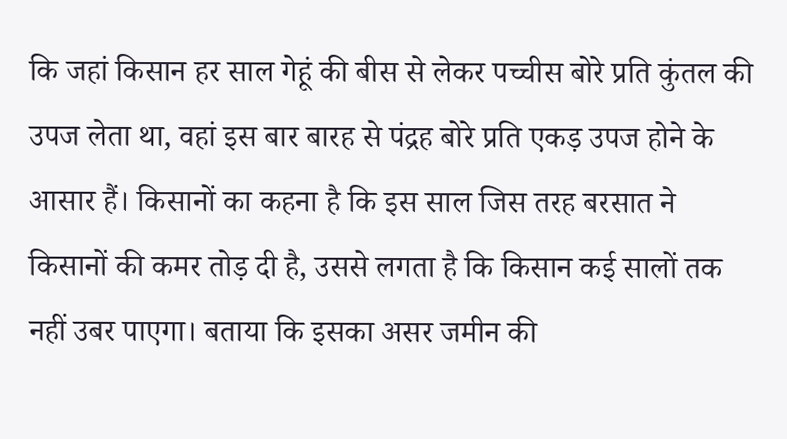कि जहां किसान हर साल गेहूं की बीस से लेकर पच्चीस बोरे प्रति कुंतल की उपज लेता था, वहां इस बार बारह से पंद्रह बोरे प्रति एकड़ उपज होने के आसार हैं। किसानों का कहना है कि इस साल जिस तरह बरसात ने किसानों की कमर तोड़ दी है, उससे लगता है कि किसान कई सालों तक नहीं उबर पाएगा। बताया कि इसका असर जमीन की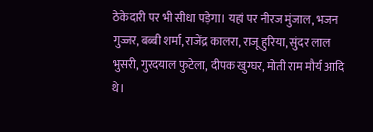ठेकेदारी पर भी सीधा पड़ेगा। यहां पर नीरज मुंजाल, भजन गुज्जर, बब्बी शर्मा, राजेंद्र कालरा, राजू हुरिया, सुंदर लाल भुसरी, गुरदयाल फुटेला, दीपक खुग्घर, मोती राम मौर्य आदि थे।